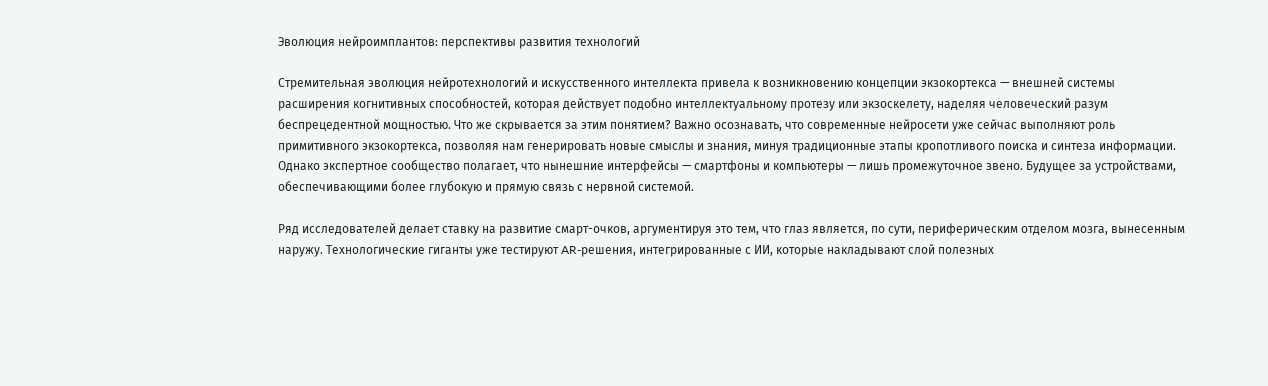Эволюция нейроимплантов: перспективы развития технологий

Стремительная эволюция нейротехнологий и искусственного интеллекта привела к возникновению концепции экзокортекса — внешней системы расширения когнитивных способностей, которая действует подобно интеллектуальному протезу или экзоскелету, наделяя человеческий разум беспрецедентной мощностью. Что же скрывается за этим понятием? Важно осознавать, что современные нейросети уже сейчас выполняют роль примитивного экзокортекса, позволяя нам генерировать новые смыслы и знания, минуя традиционные этапы кропотливого поиска и синтеза информации. Однако экспертное сообщество полагает, что нынешние интерфейсы — смартфоны и компьютеры — лишь промежуточное звено. Будущее за устройствами, обеспечивающими более глубокую и прямую связь с нервной системой.

Ряд исследователей делает ставку на развитие смарт-очков, аргументируя это тем, что глаз является, по сути, периферическим отделом мозга, вынесенным наружу. Технологические гиганты уже тестируют AR-решения, интегрированные с ИИ, которые накладывают слой полезных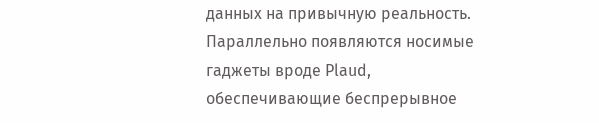данных на привычную реальность. Параллельно появляются носимые гаджеты вроде Plaud, обеспечивающие беспрерывное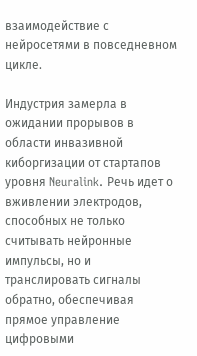взаимодействие с нейросетями в повседневном цикле.

Индустрия замерла в ожидании прорывов в области инвазивной киборгизации от стартапов уровня Neuralink. Речь идет о вживлении электродов, способных не только считывать нейронные импульсы, но и транслировать сигналы обратно, обеспечивая прямое управление цифровыми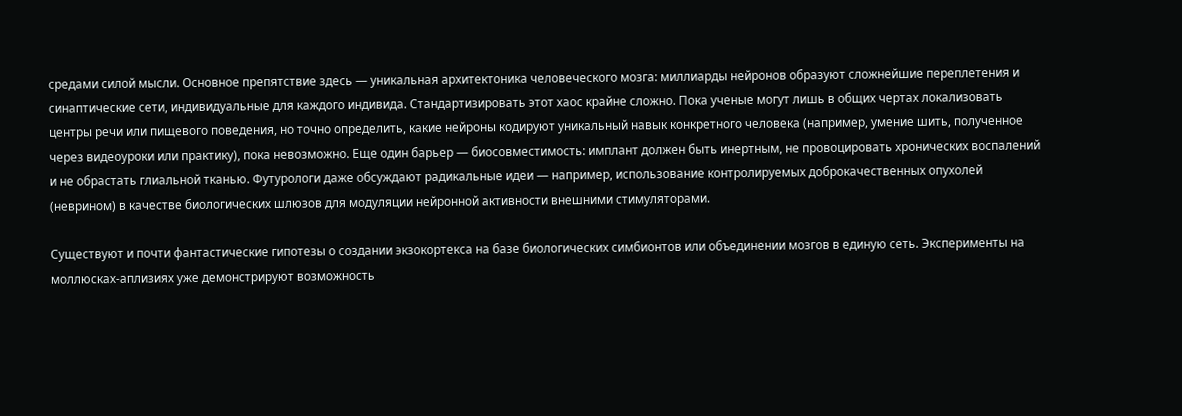средами силой мысли. Основное препятствие здесь — уникальная архитектоника человеческого мозга: миллиарды нейронов образуют сложнейшие переплетения и синаптические сети, индивидуальные для каждого индивида. Стандартизировать этот хаос крайне сложно. Пока ученые могут лишь в общих чертах локализовать центры речи или пищевого поведения, но точно определить, какие нейроны кодируют уникальный навык конкретного человека (например, умение шить, полученное через видеоуроки или практику), пока невозможно. Еще один барьер — биосовместимость: имплант должен быть инертным, не провоцировать хронических воспалений и не обрастать глиальной тканью. Футурологи даже обсуждают радикальные идеи — например, использование контролируемых доброкачественных опухолей (неврином) в качестве биологических шлюзов для модуляции нейронной активности внешними стимуляторами.

Существуют и почти фантастические гипотезы о создании экзокортекса на базе биологических симбионтов или объединении мозгов в единую сеть. Эксперименты на моллюсках-аплизиях уже демонстрируют возможность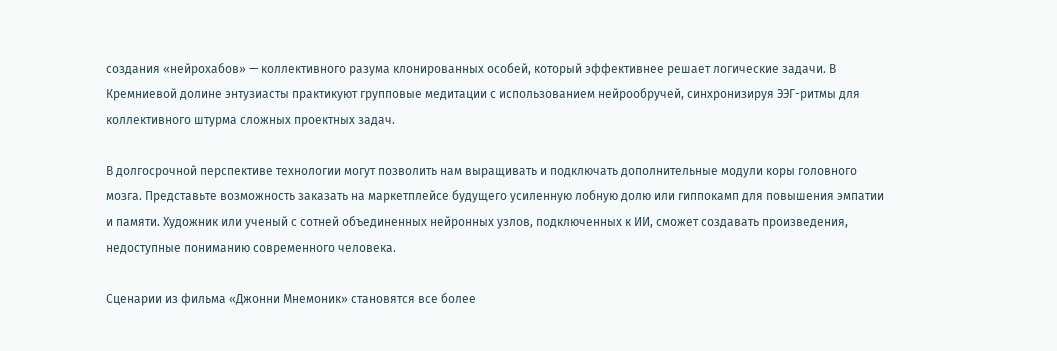создания «нейрохабов» — коллективного разума клонированных особей, который эффективнее решает логические задачи. В Кремниевой долине энтузиасты практикуют групповые медитации с использованием нейрообручей, синхронизируя ЭЭГ-ритмы для коллективного штурма сложных проектных задач.

В долгосрочной перспективе технологии могут позволить нам выращивать и подключать дополнительные модули коры головного мозга. Представьте возможность заказать на маркетплейсе будущего усиленную лобную долю или гиппокамп для повышения эмпатии и памяти. Художник или ученый с сотней объединенных нейронных узлов, подключенных к ИИ, сможет создавать произведения, недоступные пониманию современного человека.

Сценарии из фильма «Джонни Мнемоник» становятся все более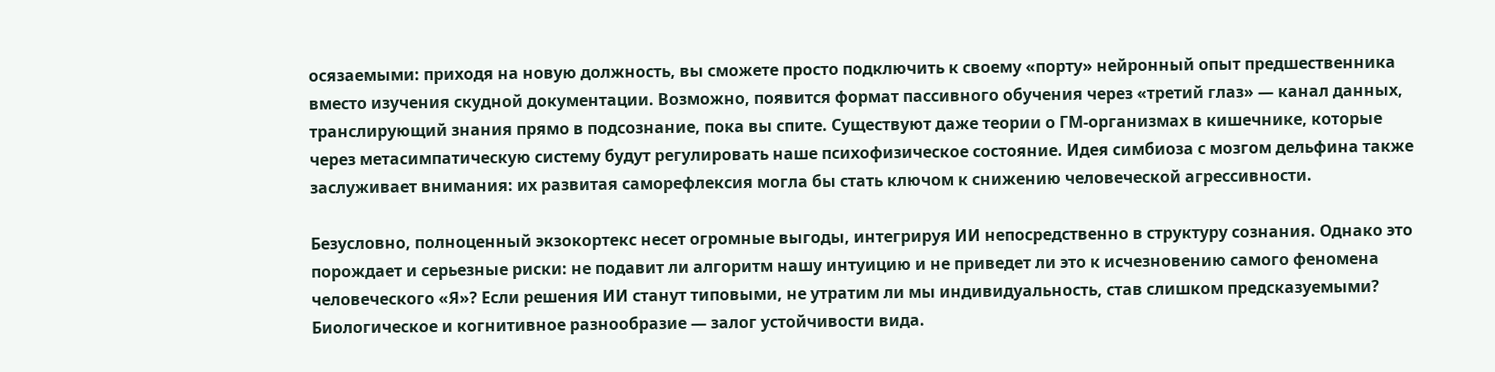осязаемыми: приходя на новую должность, вы сможете просто подключить к своему «порту» нейронный опыт предшественника вместо изучения скудной документации. Возможно, появится формат пассивного обучения через «третий глаз» — канал данных, транслирующий знания прямо в подсознание, пока вы спите. Существуют даже теории о ГМ-организмах в кишечнике, которые через метасимпатическую систему будут регулировать наше психофизическое состояние. Идея симбиоза с мозгом дельфина также заслуживает внимания: их развитая саморефлексия могла бы стать ключом к снижению человеческой агрессивности.

Безусловно, полноценный экзокортекс несет огромные выгоды, интегрируя ИИ непосредственно в структуру сознания. Однако это порождает и серьезные риски: не подавит ли алгоритм нашу интуицию и не приведет ли это к исчезновению самого феномена человеческого «Я»? Если решения ИИ станут типовыми, не утратим ли мы индивидуальность, став слишком предсказуемыми? Биологическое и когнитивное разнообразие — залог устойчивости вида.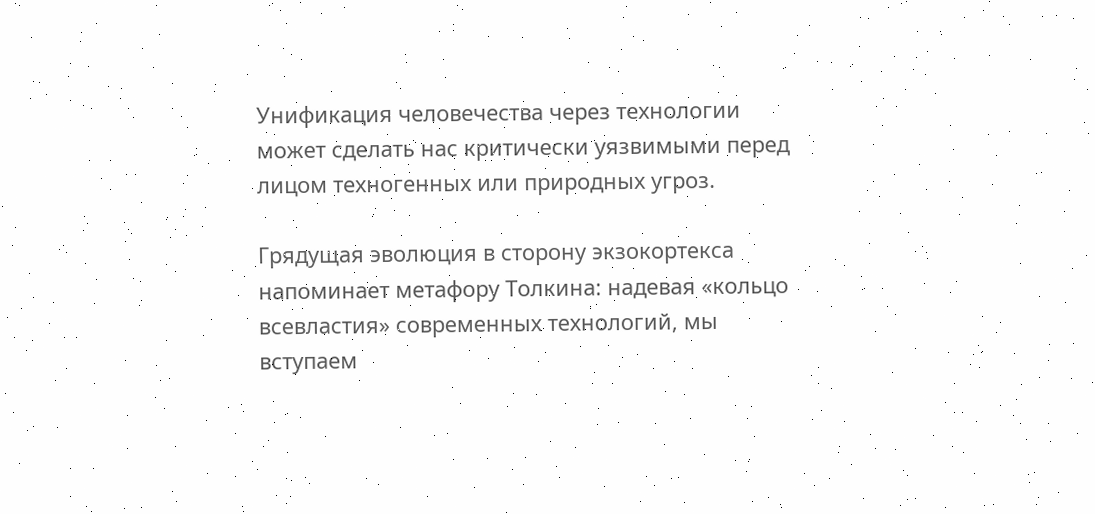Унификация человечества через технологии может сделать нас критически уязвимыми перед лицом техногенных или природных угроз.

Грядущая эволюция в сторону экзокортекса напоминает метафору Толкина: надевая «кольцо всевластия» современных технологий, мы вступаем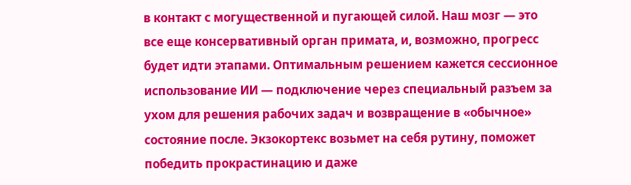в контакт с могущественной и пугающей силой. Наш мозг — это все еще консервативный орган примата, и, возможно, прогресс будет идти этапами. Оптимальным решением кажется сессионное использование ИИ — подключение через специальный разъем за ухом для решения рабочих задач и возвращение в «обычное» состояние после. Экзокортекс возьмет на себя рутину, поможет победить прокрастинацию и даже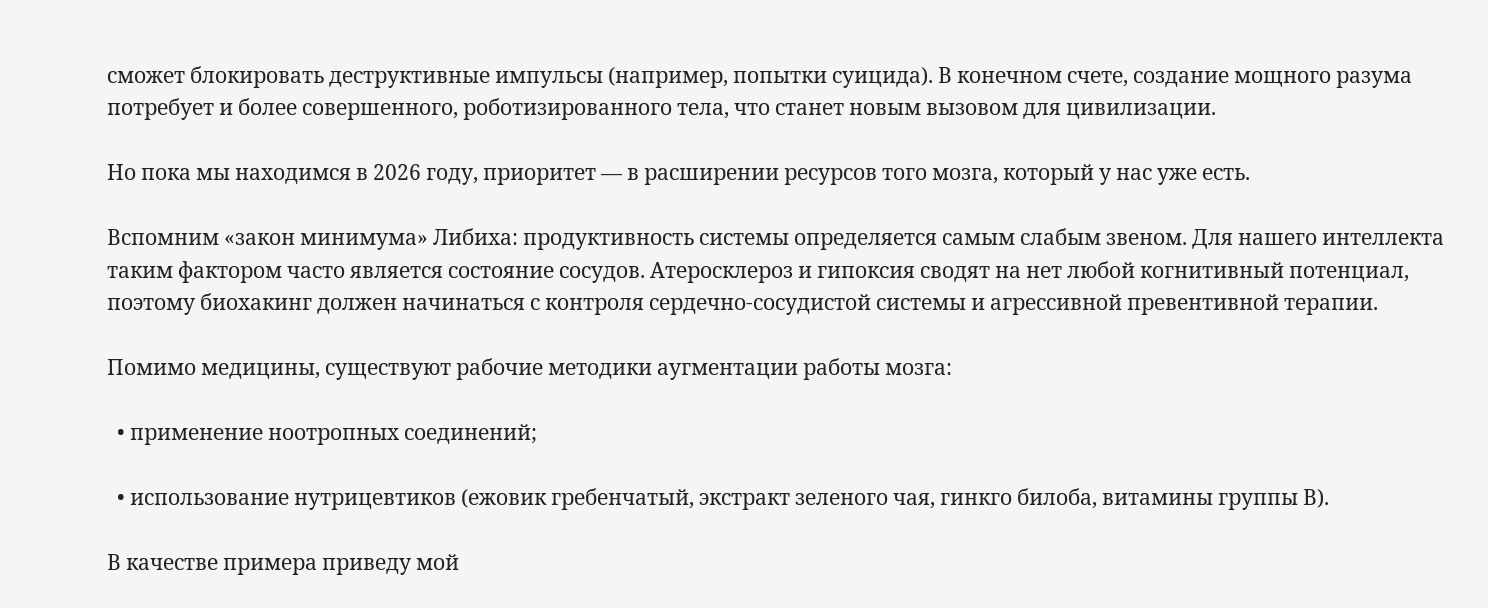сможет блокировать деструктивные импульсы (например, попытки суицида). В конечном счете, создание мощного разума потребует и более совершенного, роботизированного тела, что станет новым вызовом для цивилизации.

Но пока мы находимся в 2026 году, приоритет — в расширении ресурсов того мозга, который у нас уже есть.

Вспомним «закон минимума» Либиха: продуктивность системы определяется самым слабым звеном. Для нашего интеллекта таким фактором часто является состояние сосудов. Атеросклероз и гипоксия сводят на нет любой когнитивный потенциал, поэтому биохакинг должен начинаться с контроля сердечно-сосудистой системы и агрессивной превентивной терапии.

Помимо медицины, существуют рабочие методики аугментации работы мозга:

  • применение ноотропных соединений;

  • использование нутрицевтиков (ежовик гребенчатый, экстракт зеленого чая, гинкго билоба, витамины группы В).

В качестве примера приведу мой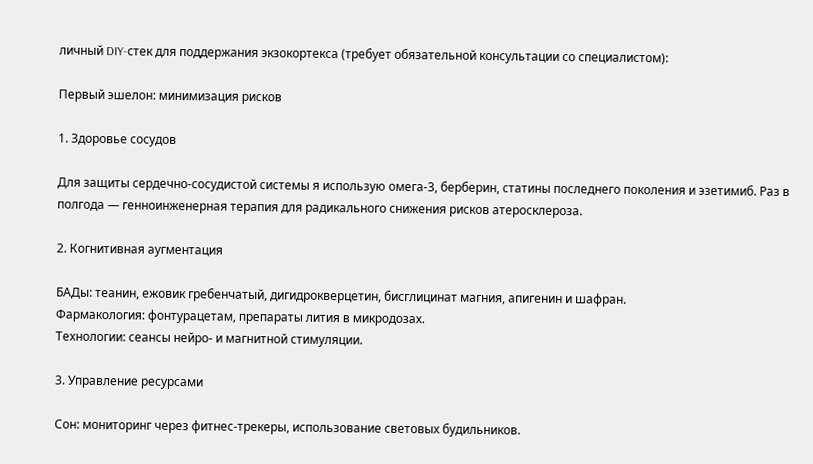личный DIY-стек для поддержания экзокортекса (требует обязательной консультации со специалистом):

Первый эшелон: минимизация рисков

1. Здоровье сосудов

Для защиты сердечно-сосудистой системы я использую омега-3, берберин, статины последнего поколения и эзетимиб. Раз в полгода — генноинженерная терапия для радикального снижения рисков атеросклероза.

2. Когнитивная аугментация

БАДы: теанин, ежовик гребенчатый, дигидрокверцетин, бисглицинат магния, апигенин и шафран.
Фармакология: фонтурацетам, препараты лития в микродозах.
Технологии: сеансы нейро- и магнитной стимуляции.

3. Управление ресурсами

Сон: мониторинг через фитнес-трекеры, использование световых будильников.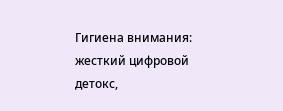Гигиена внимания: жесткий цифровой детокс,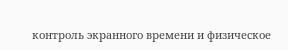контроль экранного времени и физическое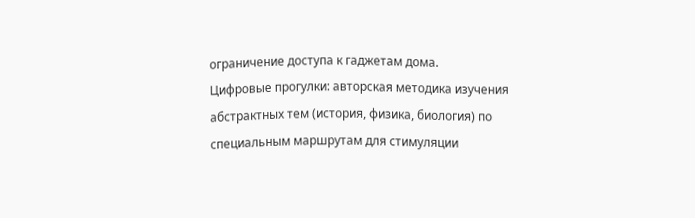ограничение доступа к гаджетам дома.
Цифровые прогулки: авторская методика изучения абстрактных тем (история, физика, биология) по специальным маршрутам для стимуляции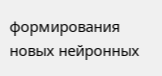формирования новых нейронных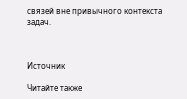связей вне привычного контекста задач.



Источник

Читайте также